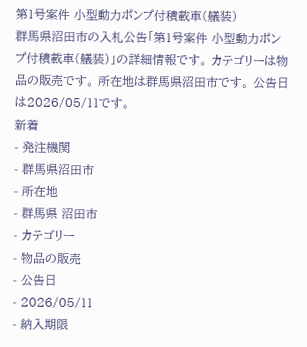第1号案件 小型動力ポンプ付積載車(艤装)
群馬県沼田市の入札公告「第1号案件 小型動力ポンプ付積載車(艤装)」の詳細情報です。 カテゴリーは物品の販売です。 所在地は群馬県沼田市です。 公告日は2026/05/11です。
新着
- 発注機関
- 群馬県沼田市
- 所在地
- 群馬県 沼田市
- カテゴリー
- 物品の販売
- 公告日
- 2026/05/11
- 納入期限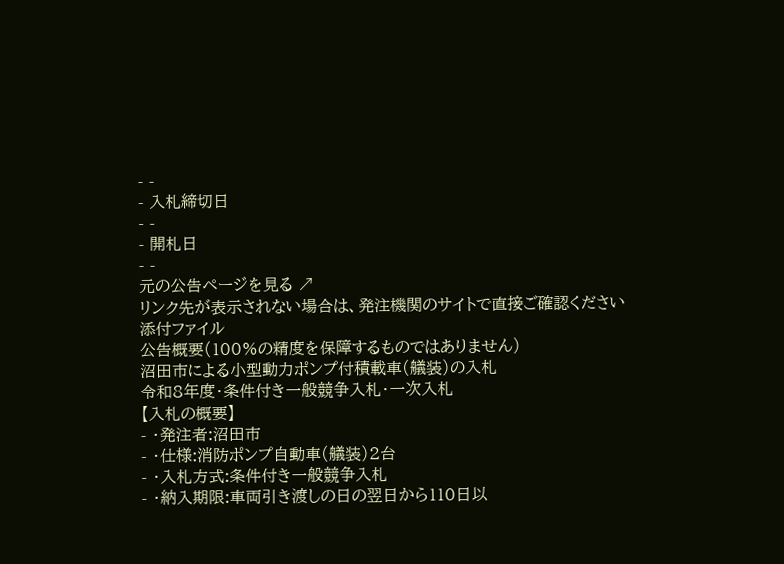- -
- 入札締切日
- -
- 開札日
- -
元の公告ページを見る ↗
リンク先が表示されない場合は、発注機関のサイトで直接ご確認ください
添付ファイル
公告概要(100%の精度を保障するものではありません)
沼田市による小型動力ポンプ付積載車(艤装)の入札
令和8年度・条件付き一般競争入札・一次入札
【入札の概要】
- ・発注者:沼田市
- ・仕様:消防ポンプ自動車(艤装)2台
- ・入札方式:条件付き一般競争入札
- ・納入期限:車両引き渡しの日の翌日から110日以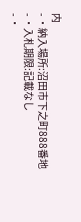内
- ・納入場所:沼田市下之町888番地
- ・入札期限:記載なし
- ・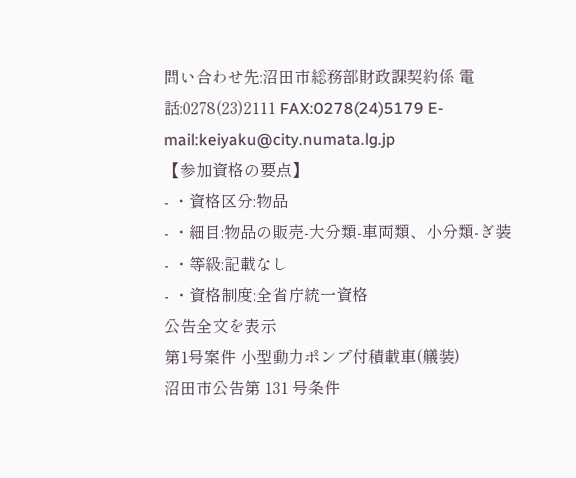問い合わせ先:沼田市総務部財政課契約係 電話:0278(23)2111 FAX:0278(24)5179 E-mail:keiyaku@city.numata.lg.jp
【参加資格の要点】
- ・資格区分:物品
- ・細目:物品の販売-大分類-車両類、小分類-ぎ装
- ・等級:記載なし
- ・資格制度:全省庁統一資格
公告全文を表示
第1号案件 小型動力ポンプ付積載車(艤装)
沼田市公告第 131 号条件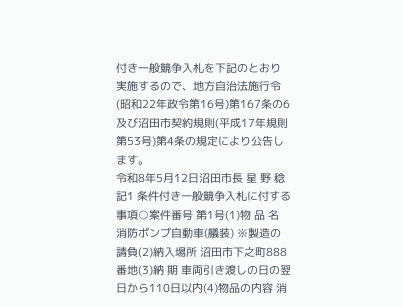付き一般競争入札を下記のとおり実施するので、地方自治法施行令(昭和22年政令第16号)第167条の6及び沼田市契約規則(平成17年規則第53号)第4条の規定により公告します。
令和8年5月12日沼田市長 星 野 稔記1 条件付き一般競争入札に付する事項○案件番号 第1号(1)物 品 名 消防ポンプ自動車(艤装) ※製造の請負(2)納入場所 沼田市下之町888番地(3)納 期 車両引き渡しの日の翌日から110日以内(4)物品の内容 消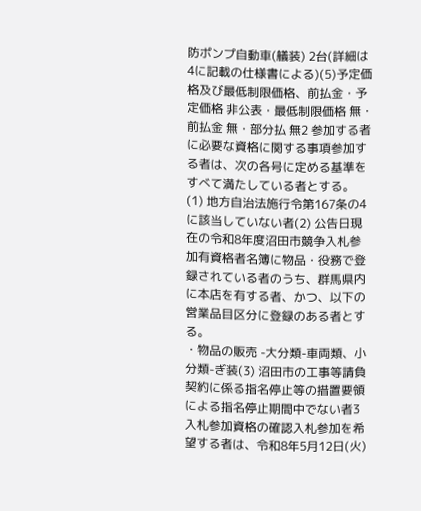防ポンプ自動車(艤装) 2台(詳細は4に記載の仕様書による)(5)予定価格及び最低制限価格、前払金・予定価格 非公表・最低制限価格 無・前払金 無・部分払 無2 参加する者に必要な資格に関する事項参加する者は、次の各号に定める基準をすべて満たしている者とする。
(1) 地方自治法施行令第167条の4に該当していない者(2) 公告日現在の令和8年度沼田市競争入札参加有資格者名簿に物品・役務で登録されている者のうち、群馬県内に本店を有する者、かつ、以下の営業品目区分に登録のある者とする。
・物品の販売 -大分類-車両類、小分類-ぎ装(3) 沼田市の工事等請負契約に係る指名停止等の措置要領による指名停止期間中でない者3 入札参加資格の確認入札参加を希望する者は、令和8年5月12日(火)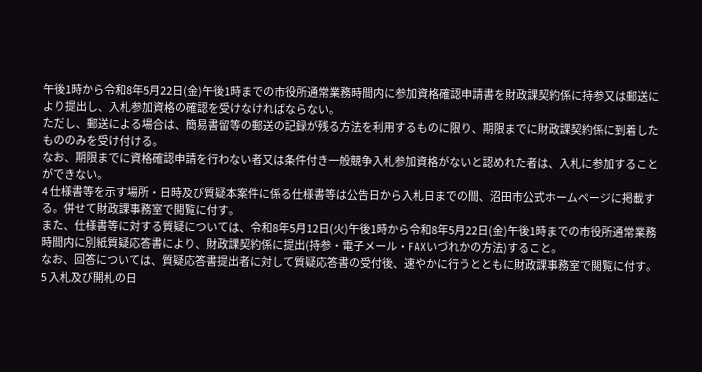午後1時から令和8年5月22日(金)午後1時までの市役所通常業務時間内に参加資格確認申請書を財政課契約係に持参又は郵送により提出し、入札参加資格の確認を受けなければならない。
ただし、郵送による場合は、簡易書留等の郵送の記録が残る方法を利用するものに限り、期限までに財政課契約係に到着したもののみを受け付ける。
なお、期限までに資格確認申請を行わない者又は条件付き一般競争入札参加資格がないと認めれた者は、入札に参加することができない。
4 仕様書等を示す場所・日時及び質疑本案件に係る仕様書等は公告日から入札日までの間、沼田市公式ホームページに掲載する。併せて財政課事務室で閲覧に付す。
また、仕様書等に対する質疑については、令和8年5月12日(火)午後1時から令和8年5月22日(金)午後1時までの市役所通常業務時間内に別紙質疑応答書により、財政課契約係に提出(持参・電子メール・FAXいづれかの方法)すること。
なお、回答については、質疑応答書提出者に対して質疑応答書の受付後、速やかに行うとともに財政課事務室で閲覧に付す。
5 入札及び開札の日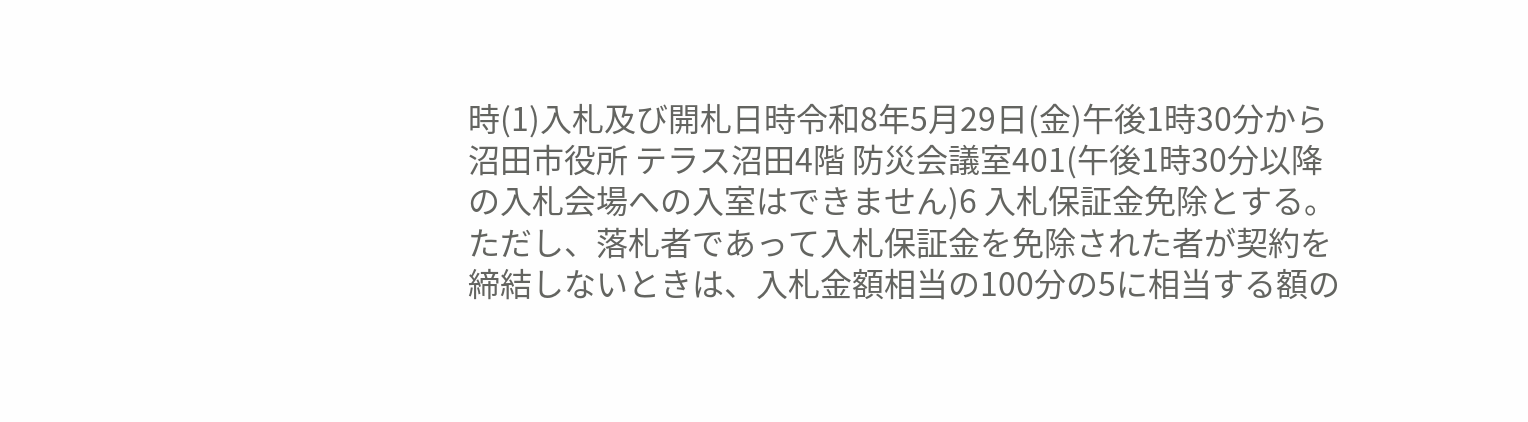時(1)入札及び開札日時令和8年5月29日(金)午後1時30分から沼田市役所 テラス沼田4階 防災会議室401(午後1時30分以降の入札会場への入室はできません)6 入札保証金免除とする。ただし、落札者であって入札保証金を免除された者が契約を締結しないときは、入札金額相当の100分の5に相当する額の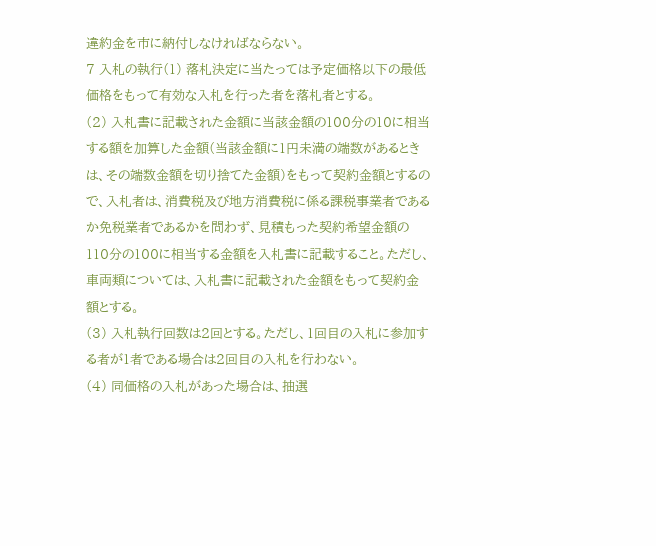違約金を市に納付しなければならない。
7 入札の執行(1) 落札決定に当たっては予定価格以下の最低価格をもって有効な入札を行った者を落札者とする。
(2) 入札書に記載された金額に当該金額の100分の10に相当する額を加算した金額(当該金額に1円未満の端数があるときは、その端数金額を切り捨てた金額)をもって契約金額とするので、入札者は、消費税及び地方消費税に係る課税事業者であるか免税業者であるかを問わず、見積もった契約希望金額の110分の100に相当する金額を入札書に記載すること。ただし、車両類については、入札書に記載された金額をもって契約金額とする。
(3) 入札執行回数は2回とする。ただし、1回目の入札に参加する者が1者である場合は2回目の入札を行わない。
(4) 同価格の入札があった場合は、抽選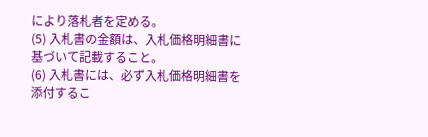により落札者を定める。
(5) 入札書の金額は、入札価格明細書に基づいて記載すること。
(6) 入札書には、必ず入札価格明細書を添付するこ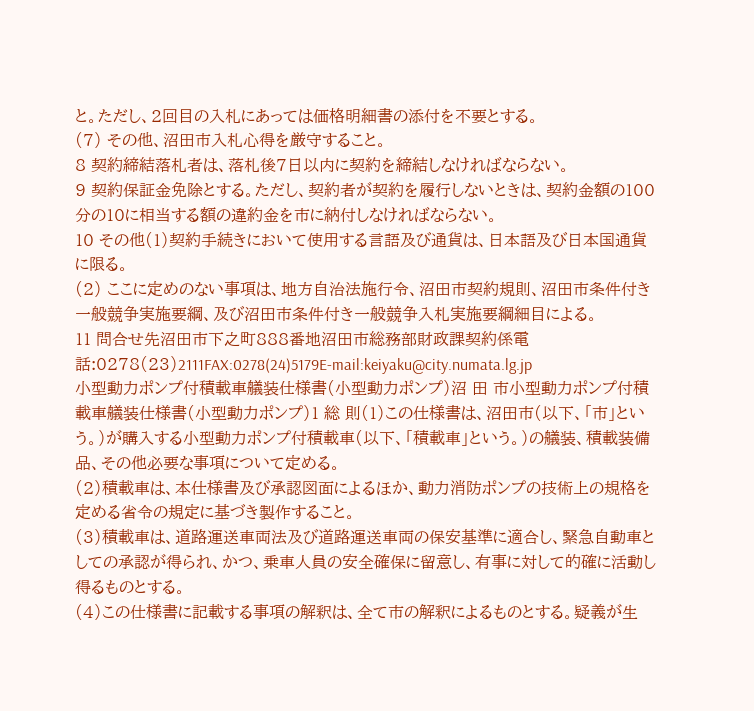と。ただし、2回目の入札にあっては価格明細書の添付を不要とする。
(7) その他、沼田市入札心得を厳守すること。
8 契約締結落札者は、落札後7日以内に契約を締結しなければならない。
9 契約保証金免除とする。ただし、契約者が契約を履行しないときは、契約金額の100分の10に相当する額の違約金を市に納付しなければならない。
10 その他(1)契約手続きにおいて使用する言語及び通貨は、日本語及び日本国通貨に限る。
(2) ここに定めのない事項は、地方自治法施行令、沼田市契約規則、沼田市条件付き一般競争実施要綱、及び沼田市条件付き一般競争入札実施要綱細目による。
11 問合せ先沼田市下之町888番地沼田市総務部財政課契約係電 話:0278(23)2111FAX:0278(24)5179E-mail:keiyaku@city.numata.lg.jp
小型動力ポンプ付積載車艤装仕様書(小型動力ポンプ)沼 田 市小型動力ポンプ付積載車艤装仕様書(小型動力ポンプ)1 総 則(1)この仕様書は、沼田市(以下、「市」という。)が購入する小型動力ポンプ付積載車(以下、「積載車」という。)の艤装、積載装備品、その他必要な事項について定める。
(2)積載車は、本仕様書及び承認図面によるほか、動力消防ポンプの技術上の規格を定める省令の規定に基づき製作すること。
(3)積載車は、道路運送車両法及び道路運送車両の保安基準に適合し、緊急自動車としての承認が得られ、かつ、乗車人員の安全確保に留意し、有事に対して的確に活動し得るものとする。
(4)この仕様書に記載する事項の解釈は、全て市の解釈によるものとする。疑義が生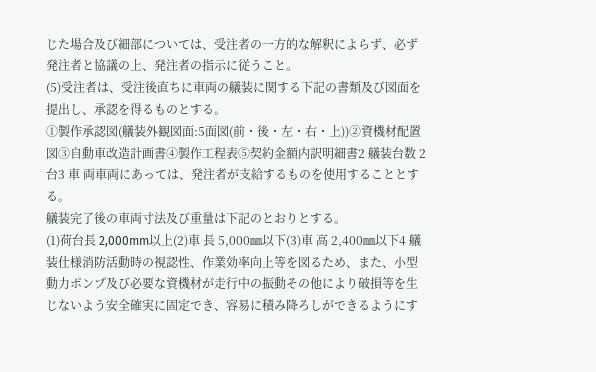じた場合及び細部については、受注者の一方的な解釈によらず、必ず発注者と協議の上、発注者の指示に従うこと。
(5)受注者は、受注後直ちに車両の艤装に関する下記の書類及び図面を提出し、承認を得るものとする。
①製作承認図(艤装外観図面:5面図(前・後・左・右・上))②資機材配置図③自動車改造計画書④製作工程表⑤契約金額内訳明細書2 艤装台数 2台3 車 両車両にあっては、発注者が支給するものを使用することとする。
艤装完了後の車両寸法及び重量は下記のとおりとする。
(1)荷台長 2,000mm以上(2)車 長 5,000㎜以下(3)車 高 2,400㎜以下4 艤装仕様消防活動時の視認性、作業効率向上等を図るため、また、小型動力ポンプ及び必要な資機材が走行中の振動その他により破損等を生じないよう安全確実に固定でき、容易に積み降ろしができるようにす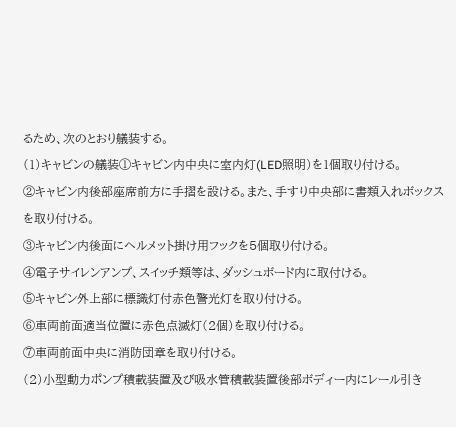るため、次のとおり艤装する。
(1)キャビンの艤装①キャビン内中央に室内灯(LED照明)を1個取り付ける。
②キャビン内後部座席前方に手摺を設ける。また、手すり中央部に書類入れボックスを取り付ける。
③キャビン内後面にヘルメット掛け用フックを5個取り付ける。
④電子サイレンアンプ、スイッチ類等は、ダッシュボード内に取付ける。
⑤キャビン外上部に標識灯付赤色警光灯を取り付ける。
⑥車両前面適当位置に赤色点滅灯(2個)を取り付ける。
⑦車両前面中央に消防団章を取り付ける。
(2)小型動力ポンプ積載装置及び吸水管積載装置後部ボディー内にレール引き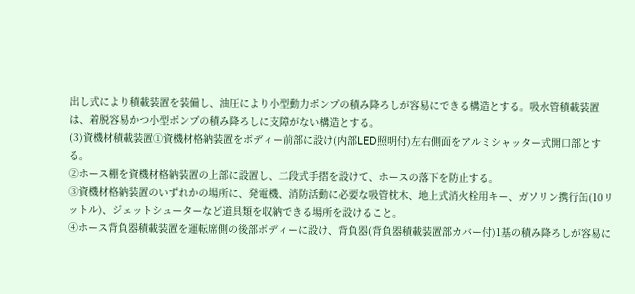出し式により積載装置を装備し、油圧により小型動力ポンプの積み降ろしが容易にできる構造とする。吸水管積載装置は、着脱容易かつ小型ポンプの積み降ろしに支障がない構造とする。
(3)資機材積載装置①資機材格納装置をボディー前部に設け(内部LED照明付)左右側面をアルミシャッター式開口部とする。
②ホース棚を資機材格納装置の上部に設置し、二段式手摺を設けて、ホースの落下を防止する。
③資機材格納装置のいずれかの場所に、発電機、消防活動に必要な吸管枕木、地上式消火栓用キー、ガソリン携行缶(10リットル)、ジェットシューターなど道具類を収納できる場所を設けること。
④ホース背負器積載装置を運転席側の後部ボディーに設け、背負器(背負器積載装置部カバー付)1基の積み降ろしが容易に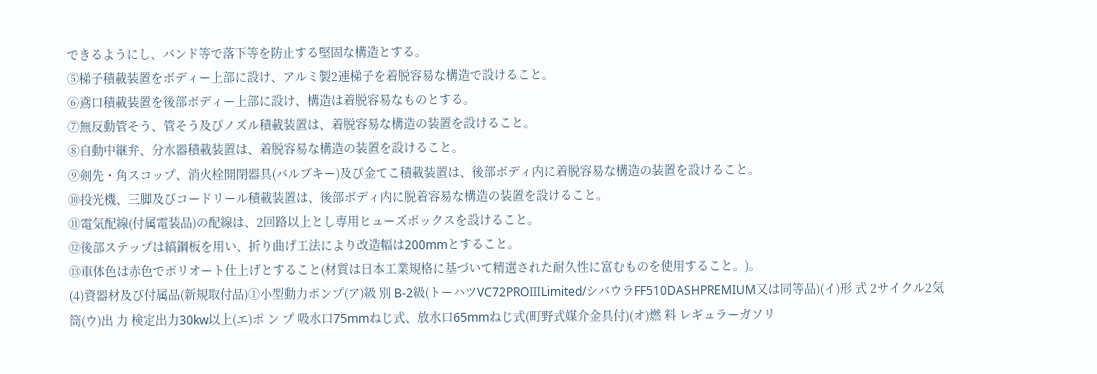できるようにし、バンド等で落下等を防止する堅固な構造とする。
⑤梯子積載装置をボディー上部に設け、アルミ製2連梯子を着脱容易な構造で設けること。
⑥鳶口積載装置を後部ボディー上部に設け、構造は着脱容易なものとする。
⑦無反動管そう、管そう及びノズル積載装置は、着脱容易な構造の装置を設けること。
⑧自動中継弁、分水器積載装置は、着脱容易な構造の装置を設けること。
⑨剣先・角スコップ、消火栓開閉器具(バルブキー)及び金てこ積載装置は、後部ボディ内に着脱容易な構造の装置を設けること。
⑩投光機、三脚及びコードリール積載装置は、後部ボディ内に脱着容易な構造の装置を設けること。
⑪電気配線(付属電装品)の配線は、2回路以上とし専用ヒューズボックスを設けること。
⑫後部ステップは縞鋼板を用い、折り曲げ工法により改造幅は200mmとすること。
⑬車体色は赤色でポリオート仕上げとすること(材質は日本工業規格に基づいて精選された耐久性に富むものを使用すること。)。
(4)資器材及び付属品(新規取付品)①小型動力ポンプ(ア)級 別 B-2級(トーハツVC72PROⅢLimited/シバウラFF510DASHPREMIUM又は同等品)(イ)形 式 2サイクル2気筒(ウ)出 力 検定出力30kw以上(エ)ポ ン プ 吸水口75mmねじ式、放水口65mmねじ式(町野式媒介金具付)(オ)燃 料 レギュラーガソリ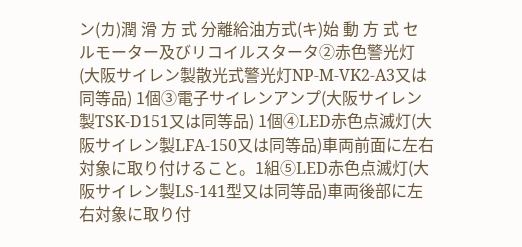ン(カ)潤 滑 方 式 分離給油方式(キ)始 動 方 式 セルモーター及びリコイルスタータ②赤色警光灯(大阪サイレン製散光式警光灯NP-M-VK2-A3又は同等品) 1個③電子サイレンアンプ(大阪サイレン製TSK-D151又は同等品) 1個④LED赤色点滅灯(大阪サイレン製LFA-150又は同等品)車両前面に左右対象に取り付けること。1組⑤LED赤色点滅灯(大阪サイレン製LS-141型又は同等品)車両後部に左右対象に取り付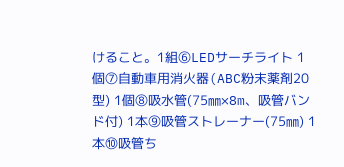けること。1組⑥LEDサーチライト 1個⑦自動車用消火器(ABC粉末薬剤20型) 1個⑧吸水管(75㎜×8m、吸管バンド付) 1本⑨吸管ストレーナー(75㎜) 1本⑩吸管ち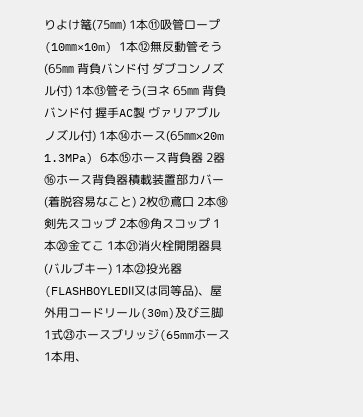りよけ篭(75㎜) 1本⑪吸管ロープ(10㎜×10m) 1本⑫無反動管そう(65㎜ 背負バンド付 ダブコンノズル付) 1本⑬管そう(ヨネ 65㎜ 背負バンド付 握手AC製 ヴァリアブルノズル付) 1本⑭ホース(65㎜×20m 1.3MPa) 6本⑮ホース背負器 2器⑯ホース背負器積載装置部カバー(着脱容易なこと) 2枚⑰鳶口 2本⑱剣先スコップ 2本⑲角スコップ 1本⑳金てこ 1本㉑消火栓開閉器具(バルブキー) 1本㉒投光器(FLASHBOYLEDⅡ又は同等品)、屋外用コードリール(30m)及び三脚 1式㉓ホースブリッジ(65mmホース1本用、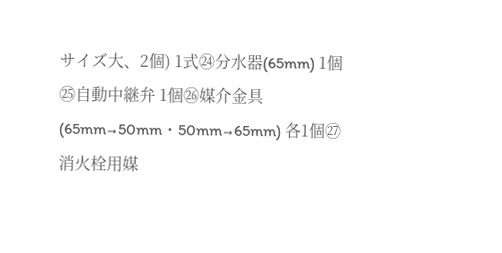サイズ大、2個) 1式㉔分水器(65mm) 1個㉕自動中継弁 1個㉖媒介金具(65mm→50mm・50mm→65mm) 各1個㉗消火栓用媒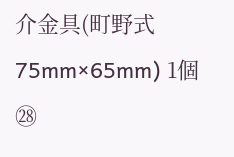介金具(町野式 75mm×65mm) 1個㉘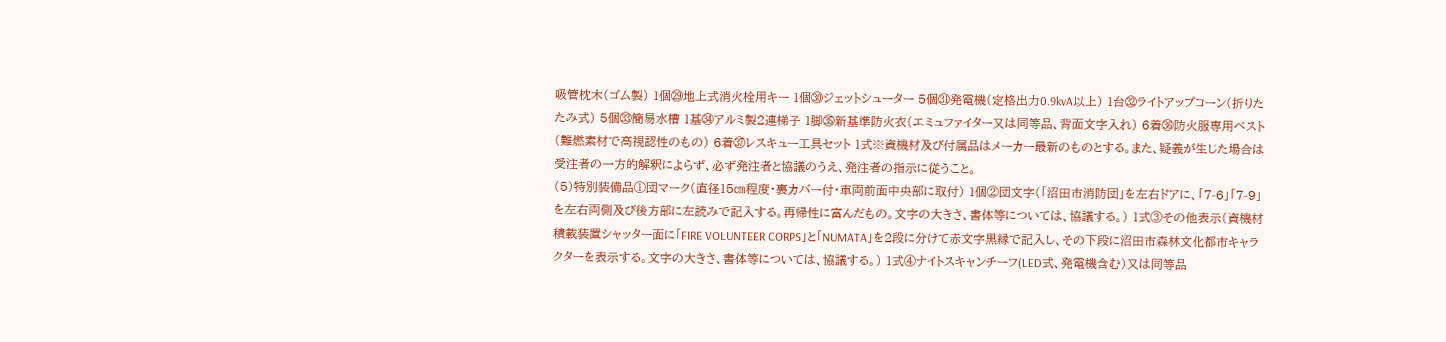吸管枕木(ゴム製) 1個㉙地上式消火栓用キー 1個㉚ジェットシューター 5個㉛発電機(定格出力0.9kvA以上) 1台㉜ライトアップコーン(折りたたみ式) 5個㉝簡易水槽 1基㉞アルミ製2連梯子 1脚㉟新基準防火衣(エミュファイター又は同等品、背面文字入れ) 6着㊱防火服専用ベスト(難燃素材で高視認性のもの) 6着㊲レスキュー工具セット 1式※資機材及び付属品はメーカー最新のものとする。また、疑義が生じた場合は受注者の一方的解釈によらず、必ず発注者と協議のうえ、発注者の指示に従うこと。
(5)特別装備品①団マーク(直径15㎝程度・裏カバー付・車両前面中央部に取付) 1個②団文字(「沼田市消防団」を左右ドアに、「7-6」「7-9」を左右両側及び後方部に左読みで記入する。再帰性に富んだもの。文字の大きさ、書体等については、協議する。) 1式③その他表示(資機材積載装置シャッター面に「FIRE VOLUNTEER CORPS」と「NUMATA」を2段に分けて赤文字黒縁で記入し、その下段に沼田市森林文化都市キャラクターを表示する。文字の大きさ、書体等については、協議する。) 1式④ナイトスキャンチーフ(LED式、発電機含む)又は同等品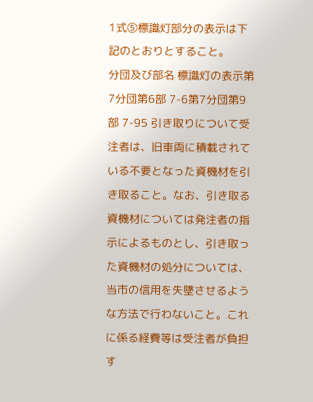1式⑤標識灯部分の表示は下記のとおりとすること。
分団及び部名 標識灯の表示第7分団第6部 7-6第7分団第9部 7-95 引き取りについて受注者は、旧車両に積載されている不要となった資機材を引き取ること。なお、引き取る資機材については発注者の指示によるものとし、引き取った資機材の処分については、当市の信用を失墜させるような方法で行わないこと。これに係る経費等は受注者が負担す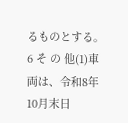るものとする。
6 そ の 他(1)車両は、令和8年10月末日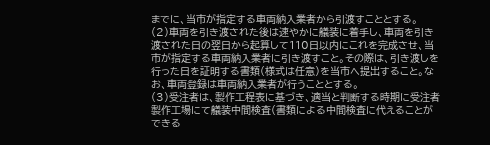までに、当市が指定する車両納入業者から引渡すこととする。
(2)車両を引き渡された後は速やかに艤装に着手し、車両を引き渡された日の翌日から起算して110日以内にこれを完成させ、当市が指定する車両納入業者に引き渡すこと。その際は、引き渡しを行った日を証明する書類(様式は任意)を当市へ提出すること。なお、車両登録は車両納入業者が行うこととする。
(3)受注者は、製作工程表に基づき、適当と判断する時期に受注者製作工場にて艤装中間検査(書類による中間検査に代えることができる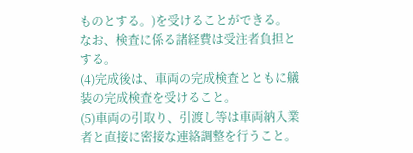ものとする。)を受けることができる。なお、検査に係る諸経費は受注者負担とする。
(4)完成後は、車両の完成検査とともに艤装の完成検査を受けること。
(5)車両の引取り、引渡し等は車両納入業者と直接に密接な連絡調整を行うこと。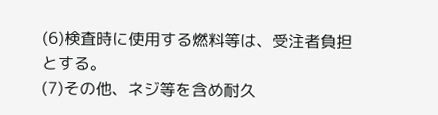(6)検査時に使用する燃料等は、受注者負担とする。
(7)その他、ネジ等を含め耐久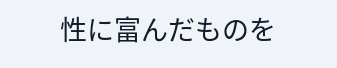性に富んだものを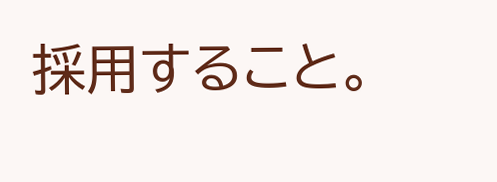採用すること。